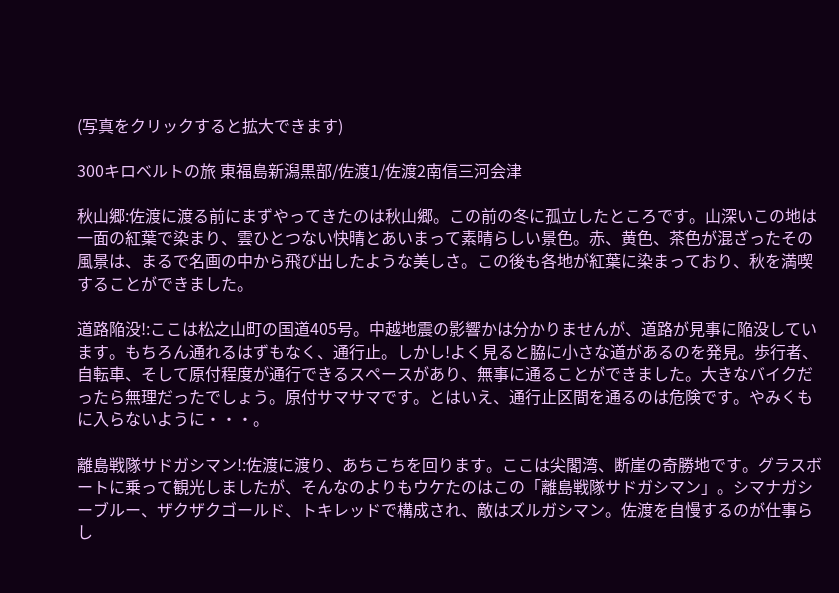(写真をクリックすると拡大できます)

300キロベルトの旅 東福島新潟黒部/佐渡1/佐渡2南信三河会津

秋山郷:佐渡に渡る前にまずやってきたのは秋山郷。この前の冬に孤立したところです。山深いこの地は一面の紅葉で染まり、雲ひとつない快晴とあいまって素晴らしい景色。赤、黄色、茶色が混ざったその風景は、まるで名画の中から飛び出したような美しさ。この後も各地が紅葉に染まっており、秋を満喫することができました。

道路陥没!:ここは松之山町の国道405号。中越地震の影響かは分かりませんが、道路が見事に陥没しています。もちろん通れるはずもなく、通行止。しかし!よく見ると脇に小さな道があるのを発見。歩行者、自転車、そして原付程度が通行できるスペースがあり、無事に通ることができました。大きなバイクだったら無理だったでしょう。原付サマサマです。とはいえ、通行止区間を通るのは危険です。やみくもに入らないように・・・。

離島戦隊サドガシマン!:佐渡に渡り、あちこちを回ります。ここは尖閣湾、断崖の奇勝地です。グラスボートに乗って観光しましたが、そんなのよりもウケたのはこの「離島戦隊サドガシマン」。シマナガシーブルー、ザクザクゴールド、トキレッドで構成され、敵はズルガシマン。佐渡を自慢するのが仕事らし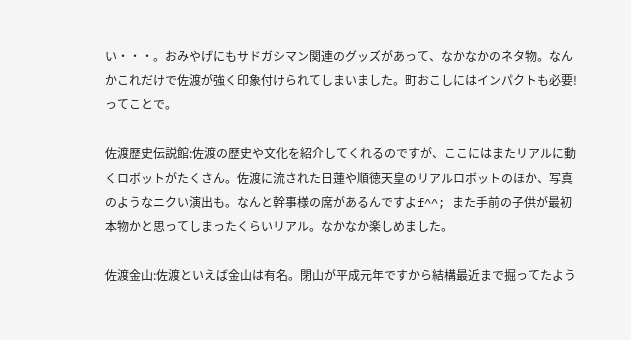い・・・。おみやげにもサドガシマン関連のグッズがあって、なかなかのネタ物。なんかこれだけで佐渡が強く印象付けられてしまいました。町おこしにはインパクトも必要!ってことで。

佐渡歴史伝説館:佐渡の歴史や文化を紹介してくれるのですが、ここにはまたリアルに動くロボットがたくさん。佐渡に流された日蓮や順徳天皇のリアルロボットのほか、写真のようなニクい演出も。なんと幹事様の席があるんですよf^^; また手前の子供が最初本物かと思ってしまったくらいリアル。なかなか楽しめました。

佐渡金山:佐渡といえば金山は有名。閉山が平成元年ですから結構最近まで掘ってたよう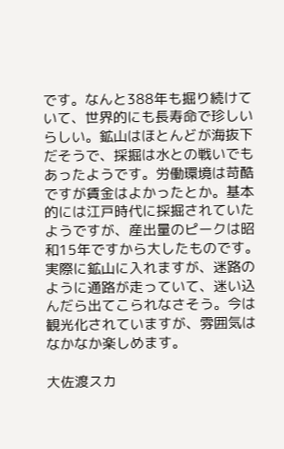です。なんと388年も掘り続けていて、世界的にも長寿命で珍しいらしい。鉱山はほとんどが海抜下だそうで、採掘は水との戦いでもあったようです。労働環境は苛酷ですが賃金はよかったとか。基本的には江戸時代に採掘されていたようですが、産出量のピークは昭和15年ですから大したものです。実際に鉱山に入れますが、迷路のように通路が走っていて、迷い込んだら出てこられなさそう。今は観光化されていますが、雰囲気はなかなか楽しめます。

大佐渡スカ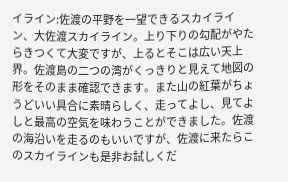イライン:佐渡の平野を一望できるスカイライン、大佐渡スカイライン。上り下りの勾配がやたらきつくて大変ですが、上るとそこは広い天上界。佐渡島の二つの湾がくっきりと見えて地図の形をそのまま確認できます。また山の紅葉がちょうどいい具合に素晴らしく、走ってよし、見てよしと最高の空気を味わうことができました。佐渡の海沿いを走るのもいいですが、佐渡に来たらこのスカイラインも是非お試しくだ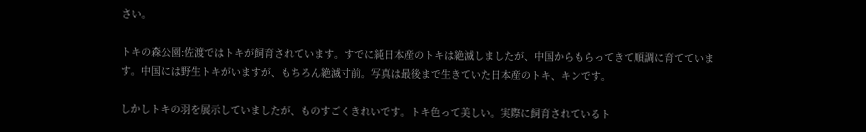さい。

トキの森公園:佐渡ではトキが飼育されています。すでに純日本産のトキは絶滅しましたが、中国からもらってきて順調に育てています。中国には野生トキがいますが、もちろん絶滅寸前。写真は最後まで生きていた日本産のトキ、キンです。

しかしトキの羽を展示していましたが、ものすごくきれいです。トキ色って美しい。実際に飼育されているト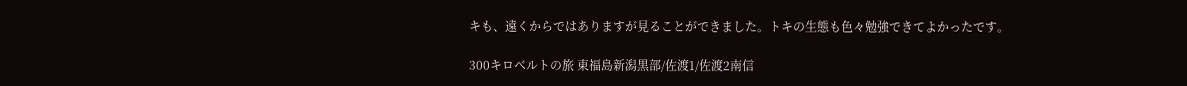キも、遠くからではありますが見ることができました。トキの生態も色々勉強できてよかったです。

300キロベルトの旅 東福島新潟黒部/佐渡1/佐渡2南信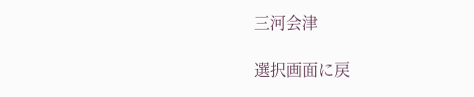三河会津

選択画面に戻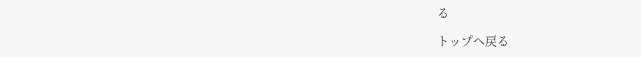る

トップへ戻る